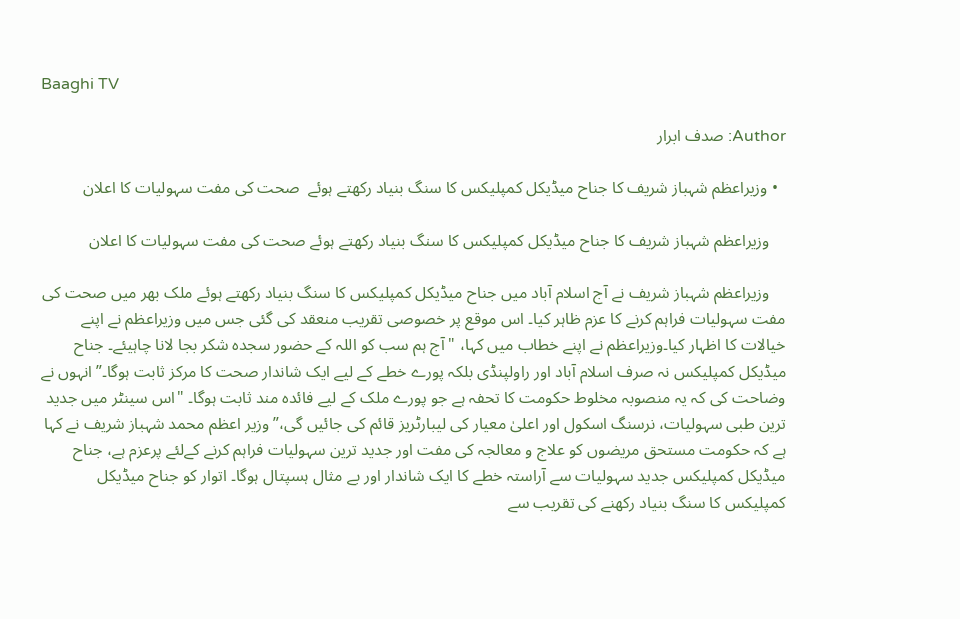Baaghi TV

Author: صدف ابرار

  • وزیراعظم شہباز شریف کا جناح میڈیکل کمپلیکس کا سنگ بنیاد رکھتے ہوئے  صحت کی مفت سہولیات کا اعلان

    وزیراعظم شہباز شریف کا جناح میڈیکل کمپلیکس کا سنگ بنیاد رکھتے ہوئے صحت کی مفت سہولیات کا اعلان

    وزیراعظم شہباز شریف نے آج اسلام آباد میں جناح میڈیکل کمپلیکس کا سنگ بنیاد رکھتے ہوئے ملک بھر میں صحت کی مفت سہولیات فراہم کرنے کا عزم ظاہر کیا۔ اس موقع پر خصوصی تقریب منعقد کی گئی جس میں وزیراعظم نے اپنے خیالات کا اظہار کیا۔وزیراعظم نے اپنے خطاب میں کہا، "آج ہم سب کو اللہ کے حضور سجدہ شکر بجا لانا چاہیئے۔ جناح میڈیکل کمپلیکس نہ صرف اسلام آباد اور راولپنڈی بلکہ پورے خطے کے لیے ایک شاندار صحت کا مرکز ثابت ہوگا۔”انہوں نے وضاحت کی کہ یہ منصوبہ مخلوط حکومت کا تحفہ ہے جو پورے ملک کے لیے فائدہ مند ثابت ہوگا۔ "اس سینٹر میں جدید ترین طبی سہولیات، نرسنگ اسکول اور اعلیٰ معیار کی لیبارٹریز قائم کی جائیں گی،” وزیر اعظم محمد شہباز شریف نے کہا ہے کہ حکومت مستحق مریضوں کو علاج و معالجہ کی مفت اور جدید ترین سہولیات فراہم کرنے کےلئے پرعزم ہے، جناح میڈیکل کمپلیکس جدید سہولیات سے آراستہ خطے کا ایک شاندار اور بے مثال ہسپتال ہوگا۔ اتوار کو جناح میڈیکل کمپلیکس کا سنگ بنیاد رکھنے کی تقریب سے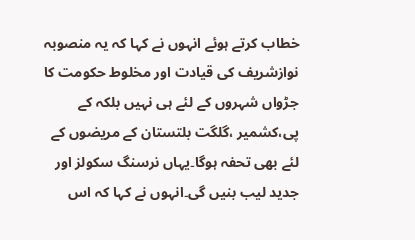خطاب کرتے ہوئے انہوں نے کہا کہ یہ منصوبہ نوازشریف کی قیادت اور مخلوط حکومت کا جڑواں شہروں کے لئے ہی نہیں بلکہ کے پی،کشمیر ،گلگت بلتستان کے مریضوں کے لئے بھی تحفہ ہوگا۔یہاں نرسنگ سکولز اور جدید لیب بنیں گی۔انہوں نے کہا کہ اس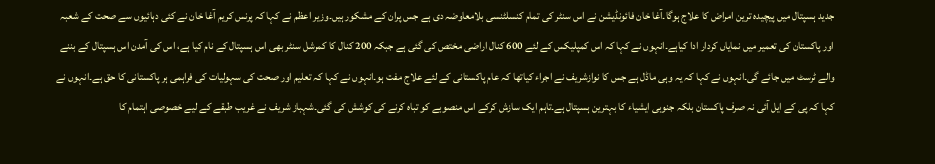جدید ہسپتال میں پیچیدہ ترین امراض کا علاج ہوگا۔آغا خان فائونڈیشن نے اس سنٹر کی تمام کنسلٹنسی بلامعاوضہ دی ہے جس پران کے مشکور ہیں۔وزیر اعظم نے کہا کہ پرنس کریم آغا خان نے کئی دہائیوں سے صحت کے شعبہ اور پاکستان کی تعمیر میں نمایاں کردار ادا کیاہے۔انہوں نے کہا کہ اس کمپلیکس کے لئے 600 کنال اراضی مختص کی گئی ہے جبکہ 200 کنال کا کمرشل سنٹر بھی اس ہسپتال کے نام کیا ہے، اس کی آمدن اس ہسپتال کے بننے والے ٹرسٹ میں جائے گی۔انہوں نے کہا کہ یہ وہی ماڈل ہے جس کا نوازشریف نے اجراء کیاتھا کہ عام پاکستانی کے لئے علاج مفت ہو۔انہوں نے کہا کہ تعلیم اور صحت کی سہولیات کی فراہمی ہر پاکستانی کا حق ہے۔انہوں نے کہا کہ پی کے ایل آئی نہ صرف پاکستان بلکہ جنوبی ایشیاء کا بہترین ہسپتال ہے۔تاہم ایک سازش کرکے اس منصوبے کو تباہ کرنے کی کوشش کی گئی۔شہباز شریف نے غریب طبقے کے لیے خصوصی اہتمام کا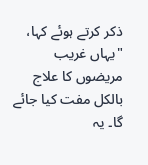ذکر کرتے ہوئے کہا، "یہاں غریب مریضوں کا علاج بالکل مفت کیا جائے گا۔ یہ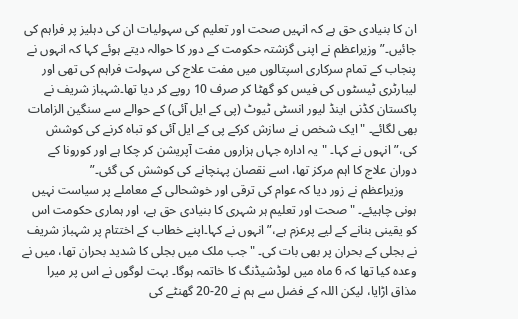ان کا بنیادی حق ہے کہ انہیں صحت اور تعلیم کی سہولیات ان کی دہلیز پر فراہم کی جائیں۔”وزیراعظم نے اپنی گزشتہ حکومت کے دور کا حوالہ دیتے ہوئے کہا کہ انہوں نے پنجاب کے تمام سرکاری اسپتالوں میں مفت علاج کی سہولت فراہم کی تھی اور لیبارٹری ٹیسٹوں کی فیس کو گھٹا کر صرف 10 روپے کر دیا تھا۔شہباز شریف نے پاکستان کڈنی اینڈ لیور انسٹی ٹیوٹ (پی کے ایل آئی) کے حوالے سے سنگین الزامات بھی لگائے۔ "ایک شخص نے سازش کرکے پی کے ایل آئی کو تباہ کرنے کی کوشش کی،” انہوں نے کہا۔ "یہ ادارہ جہاں ہزاروں مفت آپریشن کر چکا ہے اور کورونا کے دوران علاج کا اہم مرکز تھا، اسے نقصان پہنچانے کی کوشش کی گئی۔”
    وزیراعظم نے زور دیا کہ عوام کی ترقی اور خوشحالی کے معاملے پر سیاست نہیں ہونی چاہیئے۔ "صحت اور تعلیم ہر شہری کا بنیادی حق ہے، اور ہماری حکومت اس کو یقینی بنانے کے لیے پرعزم ہے،” انہوں نے کہا۔اپنے خطاب کے اختتام پر شہباز شریف نے بجلی کے بحران پر بھی بات کی۔ "جب ملک میں بجلی کا شدید بحران تھا، میں نے وعدہ کیا تھا کہ 6 ماہ میں لوڈشیڈنگ کا خاتمہ ہوگا۔ بہت لوگوں نے اس پر میرا مذاق اڑایا، لیکن اللہ کے فضل سے ہم نے 20-20 گھنٹے کی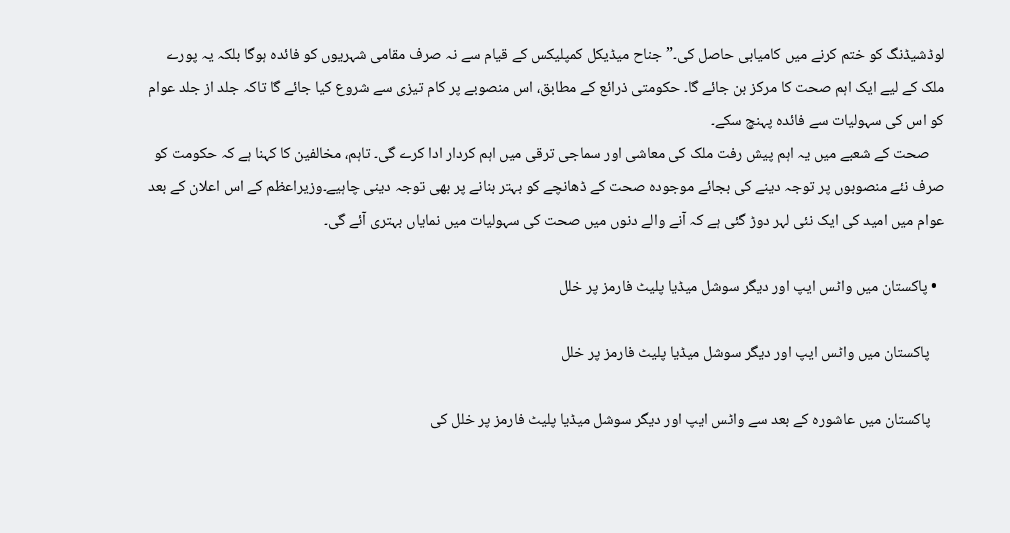لوڈشیڈنگ کو ختم کرنے میں کامیابی حاصل کی۔”جناح میڈیکل کمپلیکس کے قیام سے نہ صرف مقامی شہریوں کو فائدہ ہوگا بلکہ یہ پورے ملک کے لیے ایک اہم صحت کا مرکز بن جائے گا۔ حکومتی ذرائع کے مطابق، اس منصوبے پر کام تیزی سے شروع کیا جائے گا تاکہ جلد از جلد عوام کو اس کی سہولیات سے فائدہ پہنچ سکے۔
    صحت کے شعبے میں یہ اہم پیش رفت ملک کی معاشی اور سماجی ترقی میں اہم کردار ادا کرے گی۔ تاہم، مخالفین کا کہنا ہے کہ حکومت کو صرف نئے منصوبوں پر توجہ دینے کی بجائے موجودہ صحت کے ڈھانچے کو بہتر بنانے پر بھی توجہ دینی چاہیے۔وزیراعظم کے اس اعلان کے بعد عوام میں امید کی ایک نئی لہر دوڑ گئی ہے کہ آنے والے دنوں میں صحت کی سہولیات میں نمایاں بہتری آئے گی۔

  • پاکستان میں واٹس ایپ اور دیگر سوشل میڈیا پلیٹ فارمز پر خلل

    پاکستان میں واٹس ایپ اور دیگر سوشل میڈیا پلیٹ فارمز پر خلل

    پاکستان میں عاشورہ کے بعد سے واٹس ایپ اور دیگر سوشل میڈیا پلیٹ فارمز پر خلل کی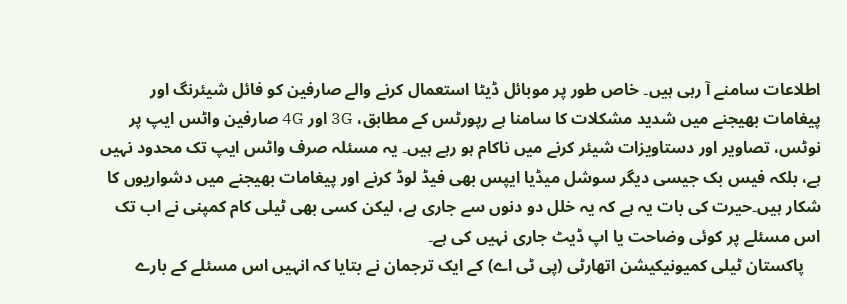اطلاعات سامنے آ رہی ہیں۔ خاص طور پر موبائل ڈیٹا استعمال کرنے والے صارفین کو فائل شیئرنگ اور پیغامات بھیجنے میں شدید مشکلات کا سامنا ہے رپورٹس کے مطابق، 3G اور 4G صارفین واٹس ایپ پر نوٹس، تصاویر اور دستاویزات شیئر کرنے میں ناکام ہو رہے ہیں۔ یہ مسئلہ صرف واٹس ایپ تک محدود نہیں ہے، بلکہ فیس بک جیسی دیگر سوشل میڈیا ایپس بھی فیڈ لوڈ کرنے اور پیغامات بھیجنے میں دشواریوں کا شکار ہیں۔حیرت کی بات یہ ہے کہ یہ خلل دو دنوں سے جاری ہے، لیکن کسی بھی ٹیلی کام کمپنی نے اب تک اس مسئلے پر کوئی وضاحت یا اپ ڈیٹ جاری نہیں کی ہے۔
    پاکستان ٹیلی کمیونیکیشن اتھارٹی (پی ٹی اے) کے ایک ترجمان نے بتایا کہ انہیں اس مسئلے کے بارے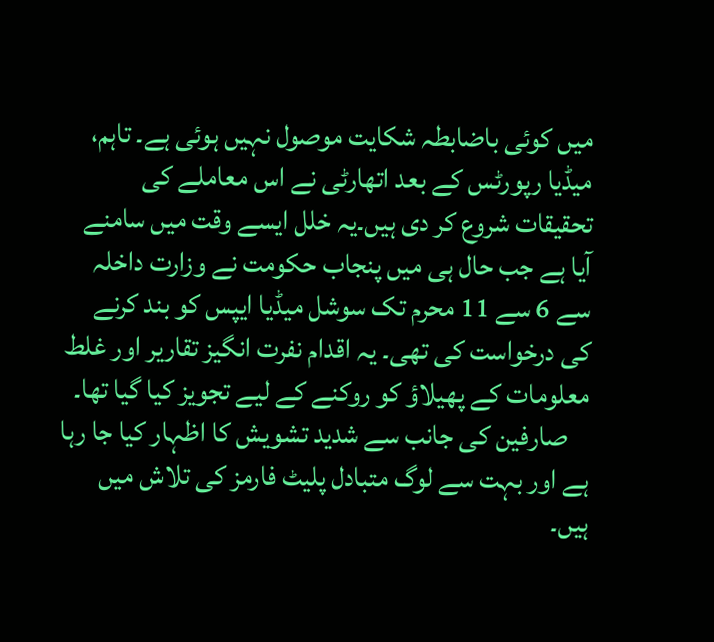میں کوئی باضابطہ شکایت موصول نہیں ہوئی ہے۔ تاہم، میڈیا رپورٹس کے بعد اتھارٹی نے اس معاملے کی تحقیقات شروع کر دی ہیں۔یہ خلل ایسے وقت میں سامنے آیا ہے جب حال ہی میں پنجاب حکومت نے وزارت داخلہ سے 6 سے 11 محرم تک سوشل میڈیا ایپس کو بند کرنے کی درخواست کی تھی۔ یہ اقدام نفرت انگیز تقاریر اور غلط معلومات کے پھیلاؤ کو روکنے کے لیے تجویز کیا گیا تھا۔
    صارفین کی جانب سے شدید تشویش کا اظہار کیا جا رہا ہے اور بہت سے لوگ متبادل پلیٹ فارمز کی تلاش میں ہیں۔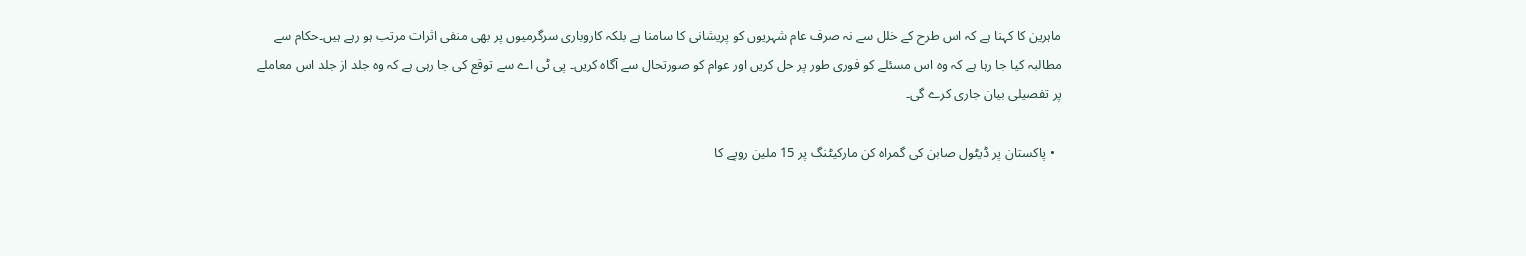ماہرین کا کہنا ہے کہ اس طرح کے خلل سے نہ صرف عام شہریوں کو پریشانی کا سامنا ہے بلکہ کاروباری سرگرمیوں پر بھی منفی اثرات مرتب ہو رہے ہیں۔حکام سے مطالبہ کیا جا رہا ہے کہ وہ اس مسئلے کو فوری طور پر حل کریں اور عوام کو صورتحال سے آگاہ کریں۔ پی ٹی اے سے توقع کی جا رہی ہے کہ وہ جلد از جلد اس معاملے پر تفصیلی بیان جاری کرے گی۔

  • پاکستان پر ڈیٹول صابن کی گمراہ کن مارکیٹنگ پر 15 ملین روپے کا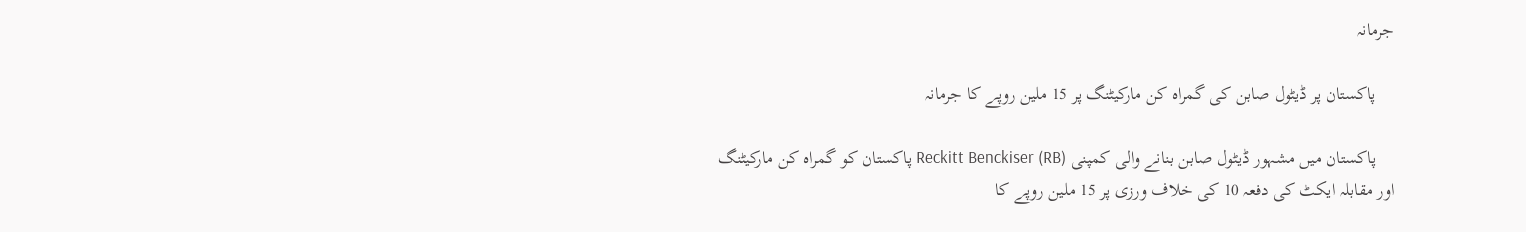جرمانہ

    پاکستان پر ڈیٹول صابن کی گمراہ کن مارکیٹنگ پر 15 ملین روپے کا جرمانہ

    پاکستان میں مشہور ڈیٹول صابن بنانے والی کمپنی Reckitt Benckiser (RB) پاکستان کو گمراہ کن مارکیٹنگ اور مقابلہ ایکٹ کی دفعہ 10 کی خلاف ورزی پر 15 ملین روپے کا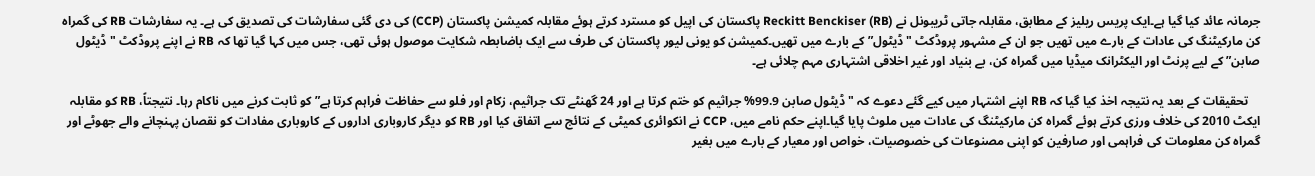جرمانہ عائد کیا گیا ہے۔ایک پریس ریلیز کے مطابق، مقابلہ جاتی ٹریبونل نے Reckitt Benckiser (RB) پاکستان کی اپیل کو مسترد کرتے ہوئے مقابلہ کمیشن پاکستان (CCP) کی دی گئی سفارشات کی تصدیق کی ہے۔ یہ سفارشات RB کی گمراہ کن مارکیٹنگ کی عادات کے بارے میں تھیں جو ان کے مشہور پروڈکٹ "ڈیٹول” کے بارے میں تھیں۔کمیشن کو یونی لیور پاکستان کی طرف سے ایک باضابطہ شکایت موصول ہوئی تھی، جس میں کہا گیا تھا کہ RB نے اپنے پروڈکٹ "ڈیٹول صابن” کے لیے پرنٹ اور الیکٹرانک میڈیا میں گمراہ کن، بے بنیاد اور غیر اخلاقی اشتہاری مہم چلائی ہے۔

    تحقیقات کے بعد یہ نتیجہ اخذ کیا گیا کہ RB اپنے اشتہار میں کیے گئے دعوے کہ "ڈیٹول صابن 99.9% جراثیم کو ختم کرتا ہے اور 24 گھنٹے تک جراثیم، زکام اور فلو سے حفاظت فراہم کرتا ہے” کو ثابت کرنے میں ناکام رہا۔ نتیجتاً، RB کو مقابلہ ایکٹ 2010 کی خلاف ورزی کرتے ہوئے گمراہ کن مارکیٹنگ کی عادات میں ملوث پایا گیا۔اپنے حکم نامے میں، CCP نے انکوائری کمیٹی کے نتائج سے اتفاق کیا اور RB کو دیگر کاروباری اداروں کے کاروباری مفادات کو نقصان پہنچانے والے جھوٹے اور گمراہ کن معلومات کی فراہمی اور صارفین کو اپنی مصنوعات کی خصوصیات، خواص اور معیار کے بارے میں بغیر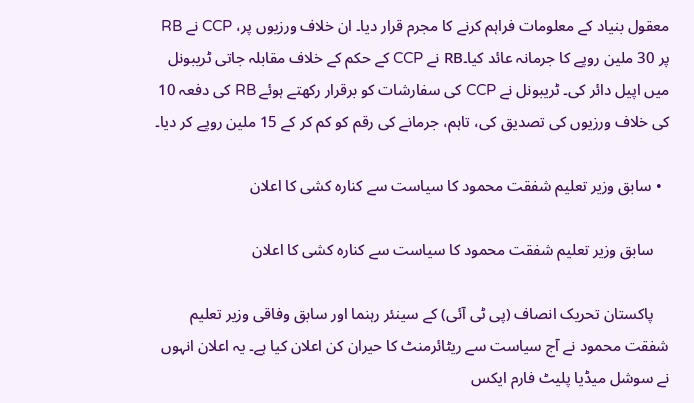معقول بنیاد کے معلومات فراہم کرنے کا مجرم قرار دیا۔ ان خلاف ورزیوں پر، CCP نے RB پر 30 ملین روپے کا جرمانہ عائد کیا۔RB نے CCP کے حکم کے خلاف مقابلہ جاتی ٹریبونل میں اپیل دائر کی۔ ٹریبونل نے CCP کی سفارشات کو برقرار رکھتے ہوئے RB کی دفعہ 10 کی خلاف ورزیوں کی تصدیق کی، تاہم، جرمانے کی رقم کو کم کر کے 15 ملین روپے کر دیا۔

  • سابق وزیر تعلیم شفقت محمود کا سیاست سے کنارہ کشی کا اعلان

    سابق وزیر تعلیم شفقت محمود کا سیاست سے کنارہ کشی کا اعلان

    پاکستان تحریک انصاف (پی ٹی آئی) کے سینئر رہنما اور سابق وفاقی وزیر تعلیم شفقت محمود نے آج سیاست سے ریٹائرمنٹ کا حیران کن اعلان کیا ہے۔ یہ اعلان انہوں نے سوشل میڈیا پلیٹ فارم ایکس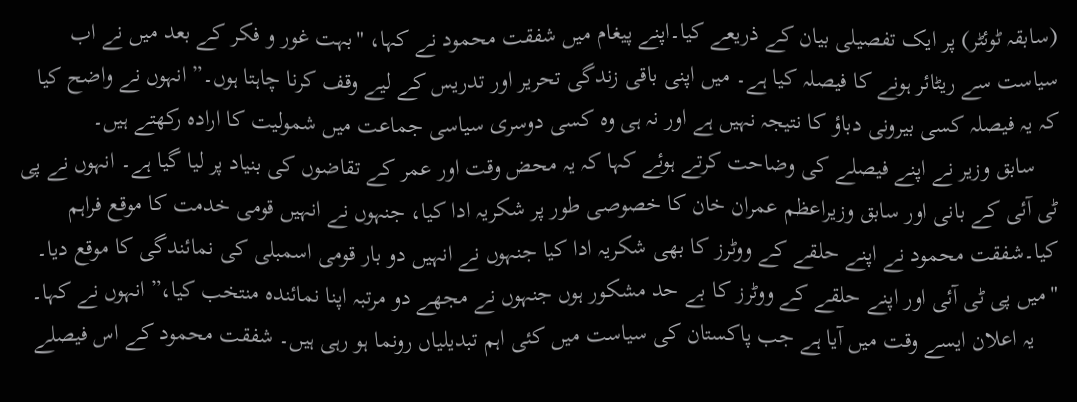(سابقہ ٹوئٹر) پر ایک تفصیلی بیان کے ذریعے کیا۔اپنے پیغام میں شفقت محمود نے کہا، "بہت غور و فکر کے بعد میں نے اب سیاست سے ریٹائر ہونے کا فیصلہ کیا ہے۔ میں اپنی باقی زندگی تحریر اور تدریس کے لیے وقف کرنا چاہتا ہوں۔” انہوں نے واضح کیا کہ یہ فیصلہ کسی بیرونی دباؤ کا نتیجہ نہیں ہے اور نہ ہی وہ کسی دوسری سیاسی جماعت میں شمولیت کا ارادہ رکھتے ہیں۔
    سابق وزیر نے اپنے فیصلے کی وضاحت کرتے ہوئے کہا کہ یہ محض وقت اور عمر کے تقاضوں کی بنیاد پر لیا گیا ہے۔ انہوں نے پی ٹی آئی کے بانی اور سابق وزیراعظم عمران خان کا خصوصی طور پر شکریہ ادا کیا، جنہوں نے انہیں قومی خدمت کا موقع فراہم کیا۔شفقت محمود نے اپنے حلقے کے ووٹرز کا بھی شکریہ ادا کیا جنہوں نے انہیں دو بار قومی اسمبلی کی نمائندگی کا موقع دیا۔ "میں پی ٹی آئی اور اپنے حلقے کے ووٹرز کا بے حد مشکور ہوں جنہوں نے مجھے دو مرتبہ اپنا نمائندہ منتخب کیا،” انہوں نے کہا۔
    یہ اعلان ایسے وقت میں آیا ہے جب پاکستان کی سیاست میں کئی اہم تبدیلیاں رونما ہو رہی ہیں۔ شفقت محمود کے اس فیصلے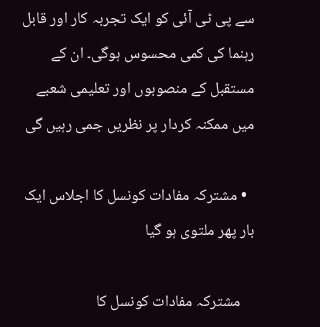سے پی ٹی آئی کو ایک تجربہ کار اور قابل رہنما کی کمی محسوس ہوگی۔ ان کے مستقبل کے منصوبوں اور تعلیمی شعبے میں ممکنہ کردار پر نظریں جمی رہیں گی

  • مشترکہ مفادات کونسل کا اجلاس ایک بار پھر ملتوی ہو گیا

    مشترکہ مفادات کونسل کا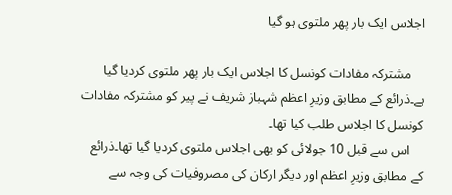اجلاس ایک بار پھر ملتوی ہو گیا

    مشترکہ مفادات کونسل کا اجلاس ایک بار پھر ملتوی کردیا گیا ہے۔ذرائع کے مطابق وزیرِ اعظم شہباز شریف نے پیر کو مشترکہ مفادات کونسل کا اجلاس طلب کیا تھا۔
    اس سے قبل 10 جولائی کو بھی اجلاس ملتوی کردیا گیا تھا۔ذرائع کے مطابق وزیرِ اعظم اور دیگر ارکان کی مصروفیات کی وجہ سے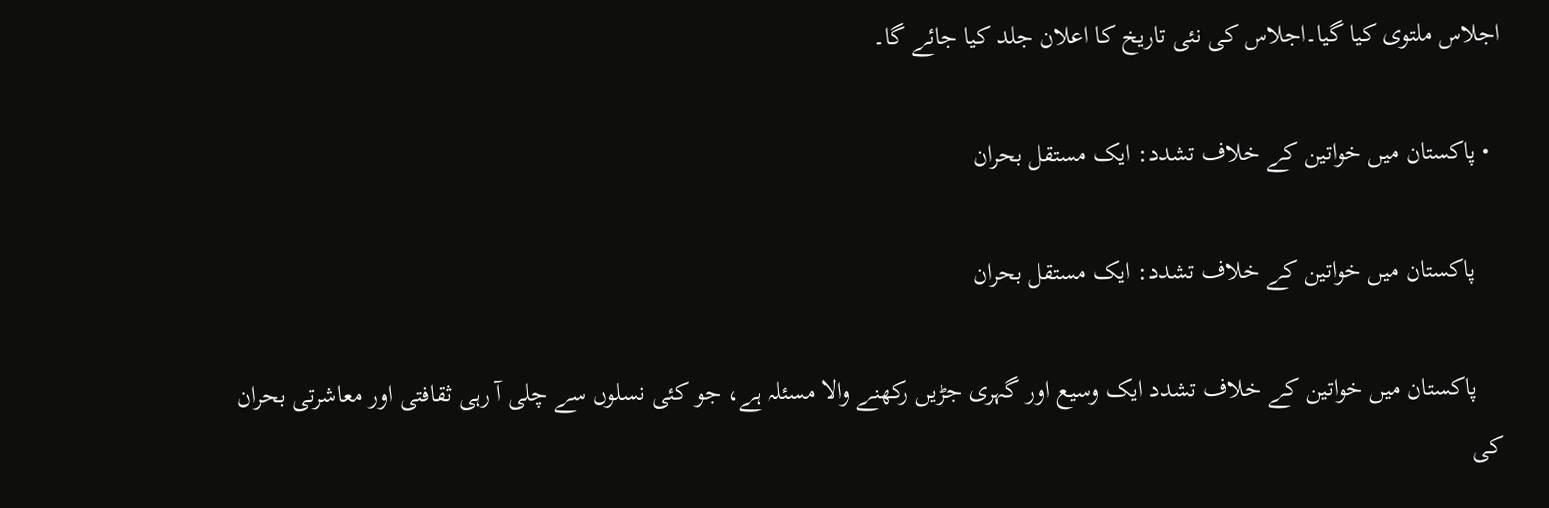اجلاس ملتوی کیا گیا۔اجلاس کی نئی تاریخ کا اعلان جلد کیا جائے گا۔

  • پاکستان میں خواتین کے خلاف تشدد: ایک مستقل بحران

    پاکستان میں خواتین کے خلاف تشدد: ایک مستقل بحران

    پاکستان میں خواتین کے خلاف تشدد ایک وسیع اور گہری جڑیں رکھنے والا مسئلہ ہے، جو کئی نسلوں سے چلی آ رہی ثقافتی اور معاشرتی بحران کی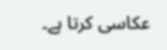عکاسی کرتا ہے۔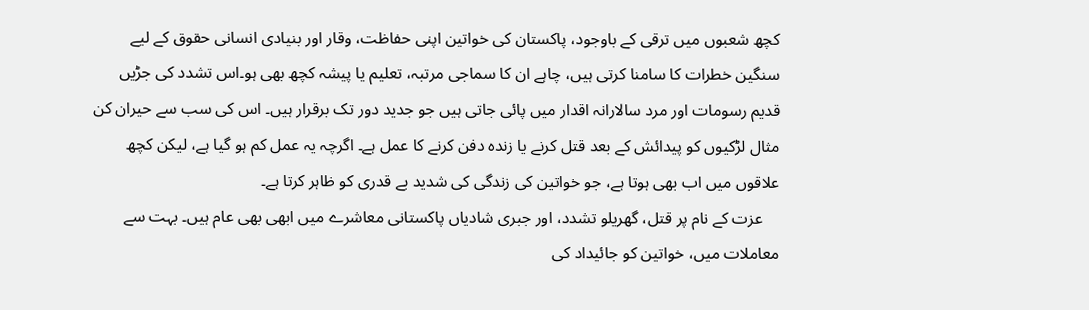کچھ شعبوں میں ترقی کے باوجود، پاکستان کی خواتین اپنی حفاظت، وقار اور بنیادی انسانی حقوق کے لیے سنگین خطرات کا سامنا کرتی ہیں، چاہے ان کا سماجی مرتبہ، تعلیم یا پیشہ کچھ بھی ہو۔اس تشدد کی جڑیں قدیم رسومات اور مرد سالارانہ اقدار میں پائی جاتی ہیں جو جدید دور تک برقرار ہیں۔ اس کی سب سے حیران کن مثال لڑکیوں کو پیدائش کے بعد قتل کرنے یا زندہ دفن کرنے کا عمل ہے۔ اگرچہ یہ عمل کم ہو گیا ہے، لیکن کچھ علاقوں میں اب بھی ہوتا ہے، جو خواتین کی زندگی کی شدید بے قدری کو ظاہر کرتا ہے۔
    عزت کے نام پر قتل، گھریلو تشدد، اور جبری شادیاں پاکستانی معاشرے میں ابھی بھی عام ہیں۔ بہت سے معاملات میں، خواتین کو جائیداد کی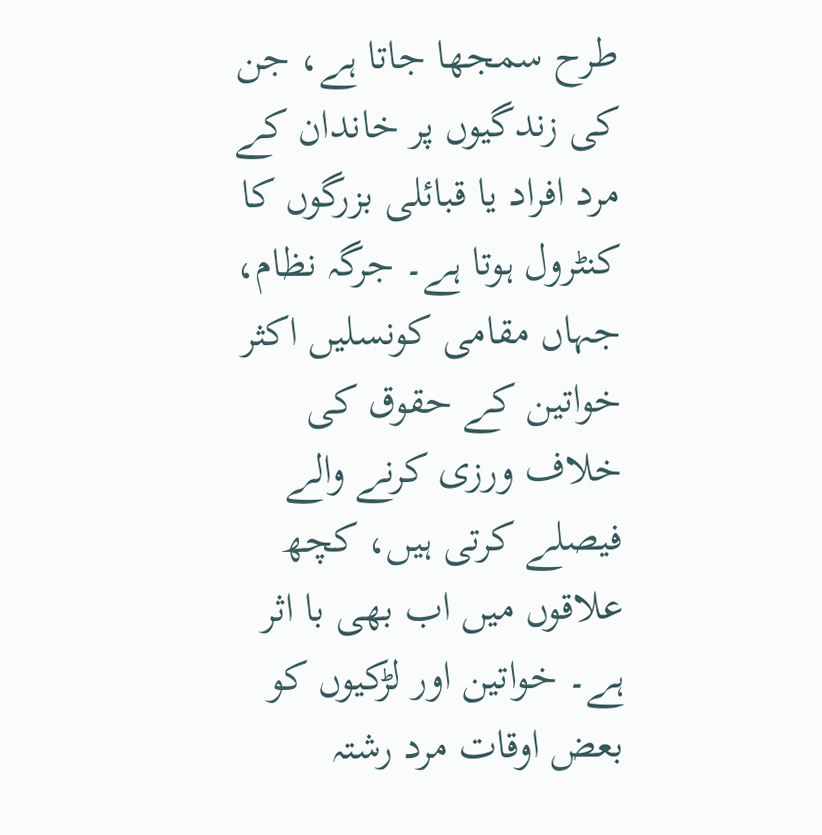طرح سمجھا جاتا ہے، جن کی زندگیوں پر خاندان کے مرد افراد یا قبائلی بزرگوں کا کنٹرول ہوتا ہے۔ جرگہ نظام، جہاں مقامی کونسلیں اکثر خواتین کے حقوق کی خلاف ورزی کرنے والے فیصلے کرتی ہیں، کچھ علاقوں میں اب بھی با اثر ہے۔ خواتین اور لڑکیوں کو بعض اوقات مرد رشتہ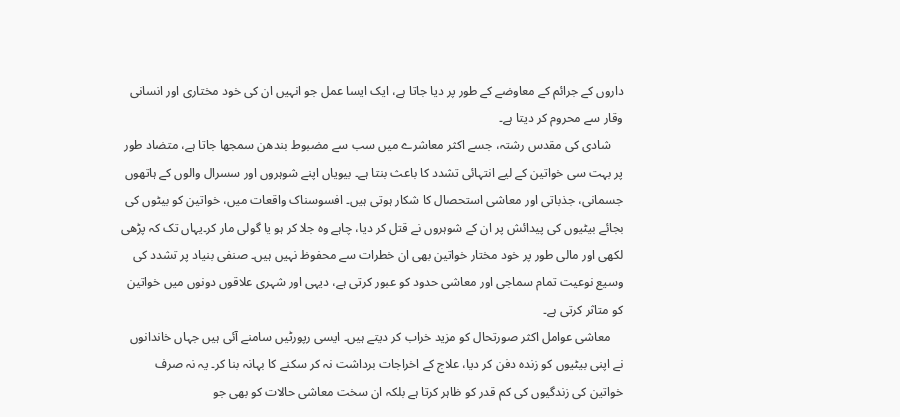داروں کے جرائم کے معاوضے کے طور پر دیا جاتا ہے، ایک ایسا عمل جو انہیں ان کی خود مختاری اور انسانی وقار سے محروم کر دیتا ہے۔
    شادی کی مقدس رشتہ، جسے اکثر معاشرے میں سب سے مضبوط بندھن سمجھا جاتا ہے، متضاد طور پر بہت سی خواتین کے لیے انتہائی تشدد کا باعث بنتا ہے۔ بیویاں اپنے شوہروں اور سسرال والوں کے ہاتھوں جسمانی، جذباتی اور معاشی استحصال کا شکار ہوتی ہیں۔ افسوسناک واقعات میں، خواتین کو بیٹوں کی بجائے بیٹیوں کی پیدائش پر ان کے شوہروں نے قتل کر دیا، چاہے وہ جلا کر ہو یا گولی مار کر۔یہاں تک کہ پڑھی لکھی اور مالی طور پر خود مختار خواتین بھی ان خطرات سے محفوظ نہیں ہیں۔ صنفی بنیاد پر تشدد کی وسیع نوعیت تمام سماجی اور معاشی حدود کو عبور کرتی ہے، دیہی اور شہری علاقوں دونوں میں خواتین کو متاثر کرتی ہے۔
    معاشی عوامل اکثر صورتحال کو مزید خراب کر دیتے ہیں۔ ایسی رپورٹیں سامنے آئی ہیں جہاں خاندانوں نے اپنی بیٹیوں کو زندہ دفن کر دیا، علاج کے اخراجات برداشت نہ کر سکنے کا بہانہ بنا کر۔ یہ نہ صرف خواتین کی زندگیوں کی کم قدر کو ظاہر کرتا ہے بلکہ ان سخت معاشی حالات کو بھی جو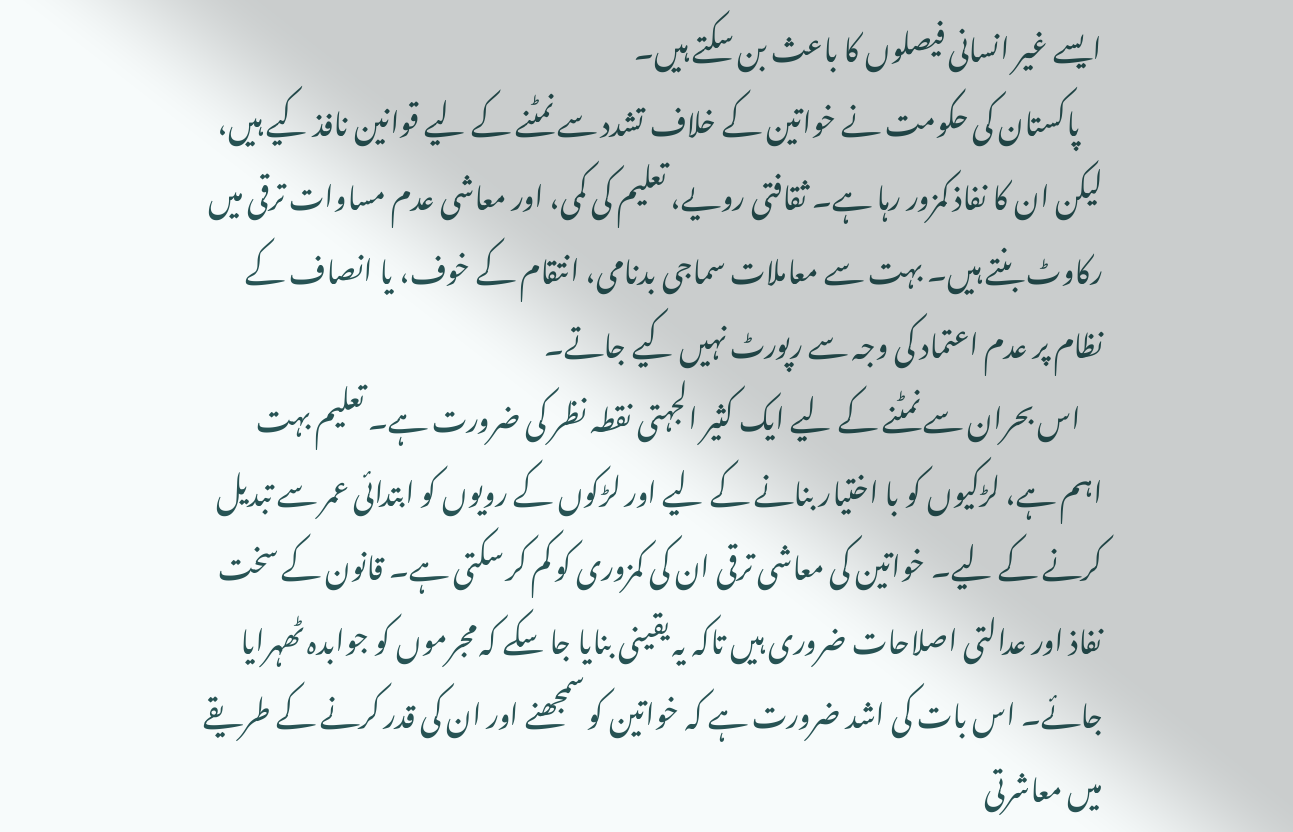ایسے غیر انسانی فیصلوں کا باعث بن سکتے ہیں۔
    پاکستان کی حکومت نے خواتین کے خلاف تشدد سے نمٹنے کے لیے قوانین نافذ کیے ہیں، لیکن ان کا نفاذ کمزور رہا ہے۔ ثقافتی رویے، تعلیم کی کمی، اور معاشی عدم مساوات ترقی میں رکاوٹ بنتے ہیں۔ بہت سے معاملات سماجی بدنامی، انتقام کے خوف، یا انصاف کے نظام پر عدم اعتماد کی وجہ سے رپورٹ نہیں کیے جاتے۔
    اس بحران سے نمٹنے کے لیے ایک کثیر الجہتی نقطہ نظر کی ضرورت ہے۔ تعلیم بہت اہم ہے، لڑکیوں کو با اختیار بنانے کے لیے اور لڑکوں کے رویوں کو ابتدائی عمر سے تبدیل کرنے کے لیے۔ خواتین کی معاشی ترقی ان کی کمزوری کو کم کر سکتی ہے۔ قانون کے سخت نفاذ اور عدالتی اصلاحات ضروری ہیں تاکہ یہ یقینی بنایا جا سکے کہ مجرموں کو جوابدہ ٹھہرایا جائے۔ اس بات کی اشد ضرورت ہے کہ خواتین کو سمجھنے اور ان کی قدر کرنے کے طریقے میں معاشرتی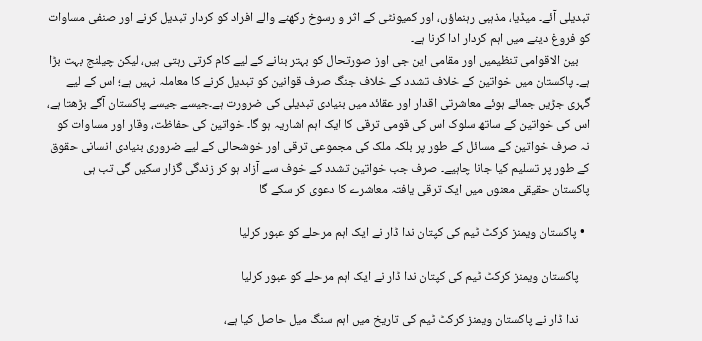تبدیلی آئے۔ میڈیا، مذہبی رہنماؤں، اور کمیونٹی کے اثر و رسوخ رکھنے والے افراد کو کردار تبدیل کرنے اور صنفی مساوات کو فروغ دینے میں اہم کردار ادا کرنا ہے۔
    بین الاقوامی تنظیمیں اور مقامی این جی اوز صورتحال کو بہتر بنانے کے لیے کام کرتی رہتی ہیں، لیکن چیلنج بہت بڑا ہے۔ پاکستان میں خواتین کے خلاف تشدد کے خلاف جنگ صرف قوانین کو تبدیل کرنے کا معاملہ نہیں ہے؛ اس کے لیے گہری جڑیں جمائے ہوئے معاشرتی اقدار اور عقائد میں بنیادی تبدیلی کی ضرورت ہے۔جیسے جیسے پاکستان آگے بڑھتا ہے، اس کی خواتین کے ساتھ سلوک اس کی قومی ترقی کا ایک اہم اشاریہ ہو گا۔ خواتین کی حفاظت، وقار اور مساوات کو نہ صرف خواتین کے مسائل کے طور پر بلکہ ملک کی مجموعی ترقی اور خوشحالی کے لیے ضروری بنیادی انسانی حقوق کے طور پر تسلیم کیا جانا چاہیے۔ صرف جب خواتین تشدد کے خوف سے آزاد ہو کر زندگی گزار سکیں گی تب ہی پاکستان حقیقی معنوں میں ایک ترقی یافتہ معاشرے کا دعوی کر سکے گا

  • پاکستان ویمنز کرکٹ ٹیم کی کپتان ندا ڈار نے ایک اہم مرحلے کو عبور کرلیا

    پاکستان ویمنز کرکٹ ٹیم کی کپتان ندا ڈار نے ایک اہم مرحلے کو عبور کرلیا

    ندا ڈار نے پاکستان ویمنز کرکٹ ٹیم کی تاریخ میں اہم سنگ میل حاصل کیا ہے،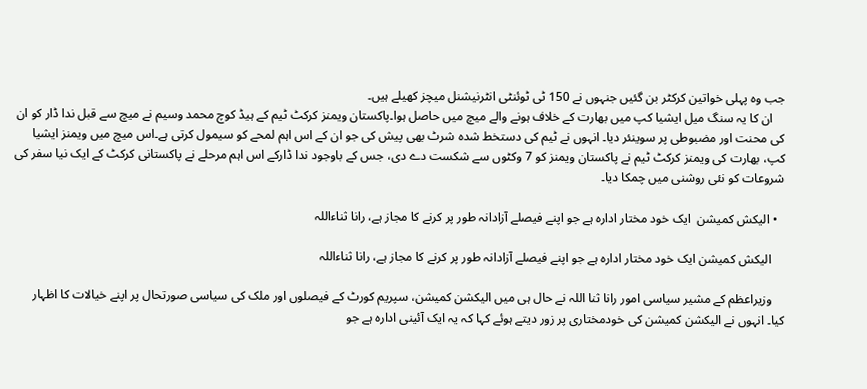جب وہ پہلی خواتین کرکٹر بن گئیں جنہوں نے 150 ٹی ٹوئنٹی انٹرنیشنل میچز کھیلے ہیں۔
    ان کا یہ سنگ میل ایشیا کپ میں بھارت کے خلاف ہونے والے میچ میں حاصل ہوا۔پاکستان ویمنز کرکٹ ٹیم کے ہیڈ کوچ محمد وسیم نے میچ سے قبل ندا ڈار کو ان کی محنت اور مضبوطی پر سوینئر دیا۔ انہوں نے ٹیم کی دستخط شدہ شرٹ بھی پیش کی جو ان کے اس اہم لمحے کو سیمول کرتی ہے۔اس میچ میں ویمنز ایشیا کپ، بھارت کی ویمنز کرکٹ ٹیم نے پاکستان ویمنز کو 7 وکٹوں سے شکست دے دی، جس کے باوجود ندا ڈارکے اس اہم مرحلے نے پاکستانی کرکٹ کے ایک نیا سفر کی شروعات کو نئی روشنی میں چمکا دیا۔

  • الیکش کمیشن  ایک خود مختار ادارہ ہے جو اپنے فیصلے آزادانہ طور پر کرنے کا مجاز ہے، رانا ثناءاللہ

    الیکش کمیشن ایک خود مختار ادارہ ہے جو اپنے فیصلے آزادانہ طور پر کرنے کا مجاز ہے، رانا ثناءاللہ

    وزیراعظم کے مشیر سیاسی امور رانا ثنا اللہ نے حال ہی میں الیکشن کمیشن، سپریم کورٹ کے فیصلوں اور ملک کی سیاسی صورتحال پر اپنے خیالات کا اظہار کیا۔ انہوں نے الیکشن کمیشن کی خودمختاری پر زور دیتے ہوئے کہا کہ یہ ایک آئینی ادارہ ہے جو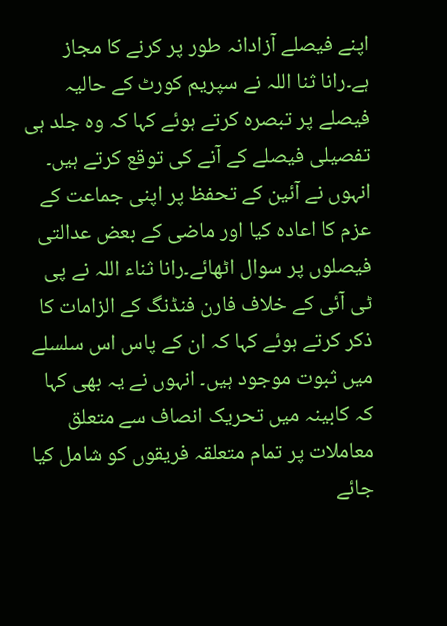اپنے فیصلے آزادانہ طور پر کرنے کا مجاز ہے۔رانا ثنا اللہ نے سپریم کورٹ کے حالیہ فیصلے پر تبصرہ کرتے ہوئے کہا کہ وہ جلد ہی تفصیلی فیصلے کے آنے کی توقع کرتے ہیں۔ انہوں نے آئین کے تحفظ پر اپنی جماعت کے عزم کا اعادہ کیا اور ماضی کے بعض عدالتی فیصلوں پر سوال اٹھائے۔رانا ثناء اللہ نے پی ٹی آئی کے خلاف فارن فنڈنگ کے الزامات کا ذکر کرتے ہوئے کہا کہ ان کے پاس اس سلسلے میں ثبوت موجود ہیں۔ انہوں نے یہ بھی کہا کہ کابینہ میں تحریک انصاف سے متعلق معاملات پر تمام متعلقہ فریقوں کو شامل کیا جائے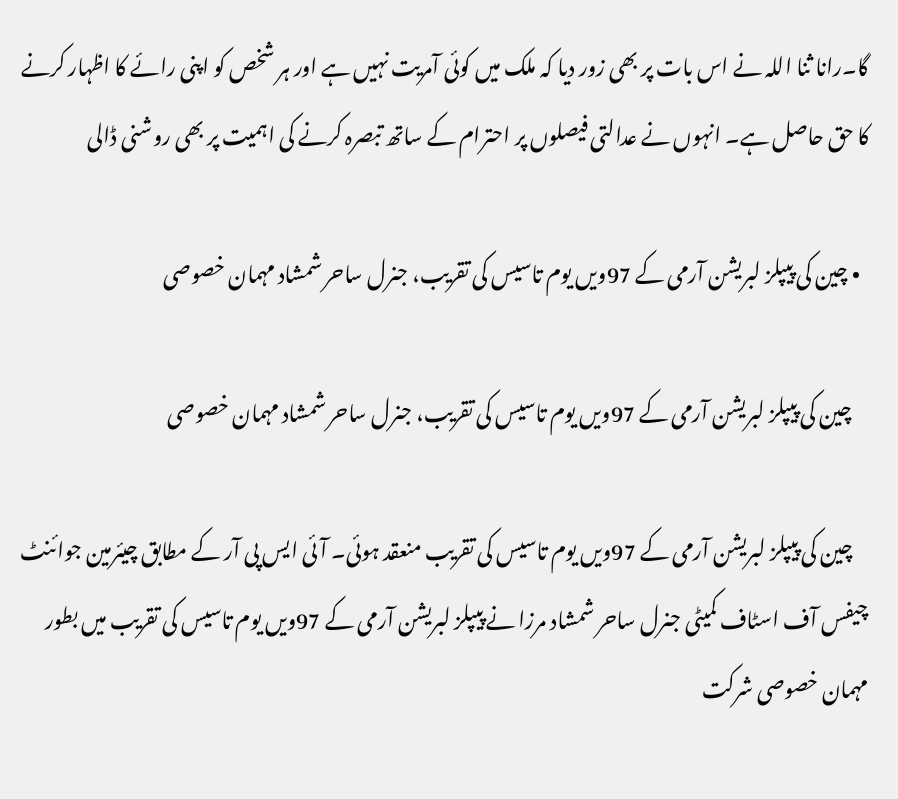گا۔رانا ثنا اللہ نے اس بات پر بھی زور دیا کہ ملک میں کوئی آمریت نہیں ہے اور ہر شخص کو اپنی رائے کا اظہار کرنے کا حق حاصل ہے۔ انہوں نے عدالتی فیصلوں پر احترام کے ساتھ تبصرہ کرنے کی اہمیت پر بھی روشنی ڈالی

  • چین کی پیپلز لبریشن آرمی کے 97ویں یوم تاسیس کی تقریب، جنرل ساحر شمشاد مہمان خصوصی

    چین کی پیپلز لبریشن آرمی کے 97ویں یوم تاسیس کی تقریب، جنرل ساحر شمشاد مہمان خصوصی

    چین کی پیپلز لبریشن آرمی کے 97ویں یوم تاسیس کی تقریب منعقد ہوئی۔ آئی ایس پی آر کے مطابق چیئرمین جوائنٹ چیفس آف اسٹاف کمیٹی جنرل ساحر شمشاد مرزا نے پیپلز لبریشن آرمی کے 97ویں یوم تاسیس کی تقریب میں بطور مہمان خصوصی شرکت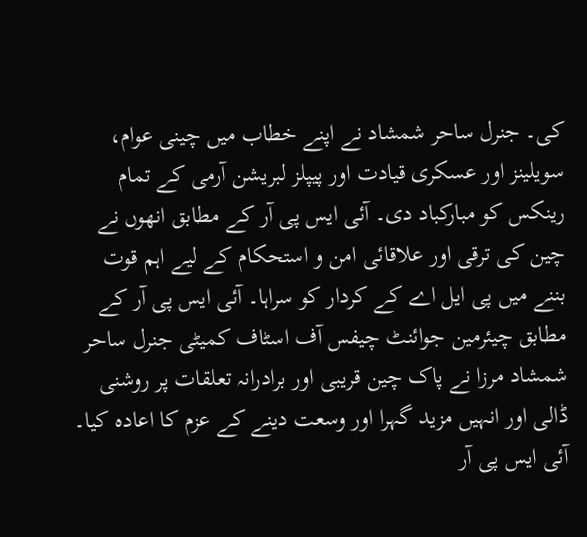کی۔ جنرل ساحر شمشاد نے اپنے خطاب میں چینی عوام، سویلینز اور عسکری قیادت اور پیپلز لبریشن آرمی کے تمام رینکس کو مبارکباد دی۔ آئی ایس پی آر کے مطابق انھوں نے چین کی ترقی اور علاقائی امن و استحکام کے لیے اہم قوت بننے میں پی ایل اے کے کردار کو سراہا۔ آئی ایس پی آر کے مطابق چیئرمین جوائنٹ چیفس آف اسٹاف کمیٹی جنرل ساحر شمشاد مرزا نے پاک چین قریبی اور برادرانہ تعلقات پر روشنی ڈالی اور انہیں مزید گہرا اور وسعت دینے کے عزم کا اعادہ کیا۔ آئی ایس پی آر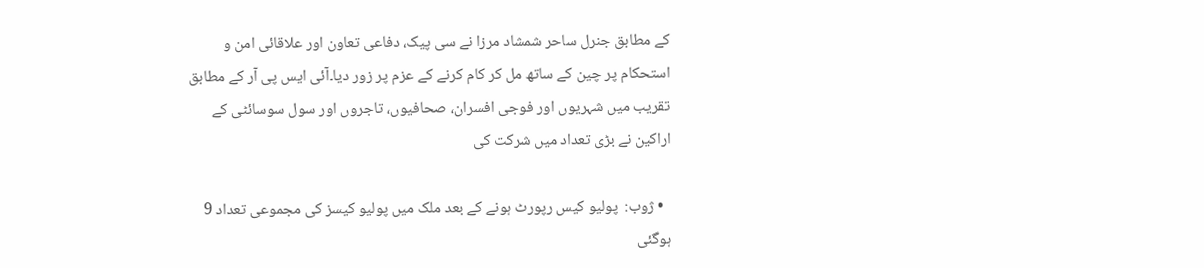کے مطابق جنرل ساحر شمشاد مرزا نے سی پیک، دفاعی تعاون اور علاقائی امن و استحکام پر چین کے ساتھ مل کر کام کرنے کے عزم پر زور دیا۔آئی ایس پی آر کے مطابق تقریب میں شہریوں اور فوجی افسران، صحافیوں، تاجروں اور سول سوسائٹی کے اراکین نے بڑی تعداد میں شرکت کی

  • ژوب:  پولیو کیس رپورٹ ہونے کے بعد ملک میں پولیو کیسز کی مجموعی تعداد 9 ہوگئی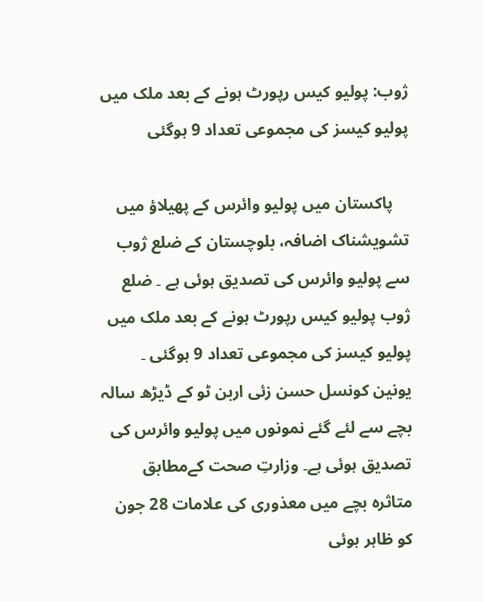ژوب: پولیو کیس رپورٹ ہونے کے بعد ملک میں پولیو کیسز کی مجموعی تعداد 9 ہوگئی

    پاکستان میں پولیو وائرس کے پھیلاؤ میں تشویشناک اضافہ، بلوچستان کے ضلع ژوب سے پولیو وائرس کی تصدیق ہوئی ہے ۔ ضلع ژوب پولیو کیس رپورٹ ہونے کے بعد ملک میں پولیو کیسز کی مجموعی تعداد 9 ہوگئی ۔ یونین کونسل حسن زئی اربن ٹو کے ڈیڑھ سالہ بچے سے لئے گئے نمونوں میں پولیو وائرس کی تصدیق ہوئی ہے۔ وزارتِ صحت کےمطابق متاثرہ بچے میں معذوری کی علامات 28 جون کو ظاہر ہوئی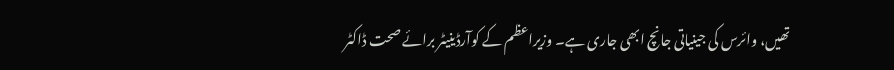تھیں، وائرس کی جینیاتی جانچ ابھی جاری ہے۔ وزیراعظم کے کوآرڈینیٹر برائے صحت ڈاکٹر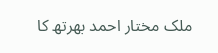ملک مختار احمد بھرتھ کا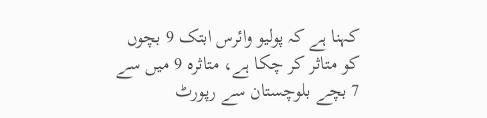کہنا ہے کہ پولیو وائرس ابتک 9 بچوں کو متاثر کر چکا ہے، متاثرہ 9 میں سے 7 بچے بلوچستان سے رپورٹ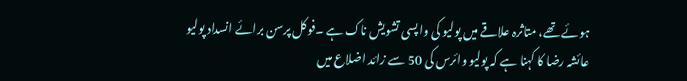ہوئے تھے، متاثرہ علاقے میں پولیو کی واپسی تشویش ناک ہے ۔فوکل پرسن برائے انسداد پولیو عائشہ رضا کا کہنا ہے کہ پولیو وائرس کی 50 سے زائد اضلاع میں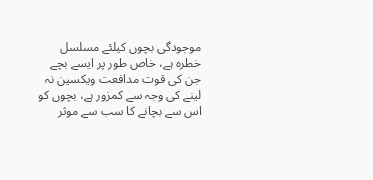موجودگی بچوں کیلئے مسلسل خطرہ ہے، خاص طور پر ایسے بچے جن کی قوت مدافعت ویکسین نہ لینے کی وجہ سے کمزور ہے، بچوں کو اس سے بچانے کا سب سے موثر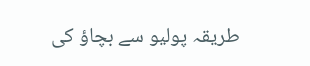طریقہ پولیو سے بچاؤ کی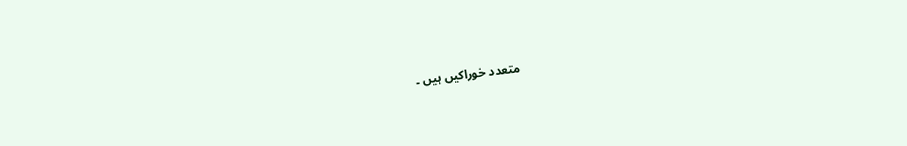متعدد خوراکیں ہیں ۔